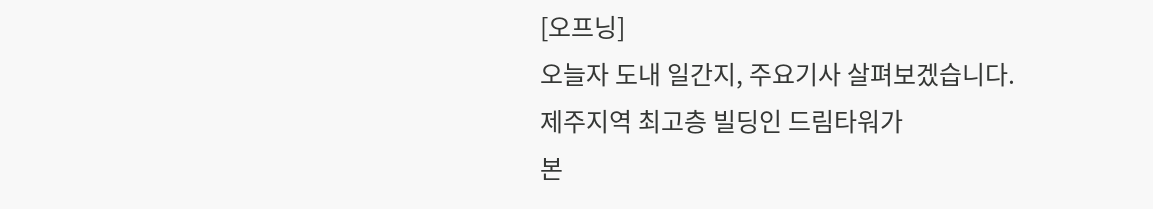[오프닝]
오늘자 도내 일간지, 주요기사 살펴보겠습니다.
제주지역 최고층 빌딩인 드림타워가
본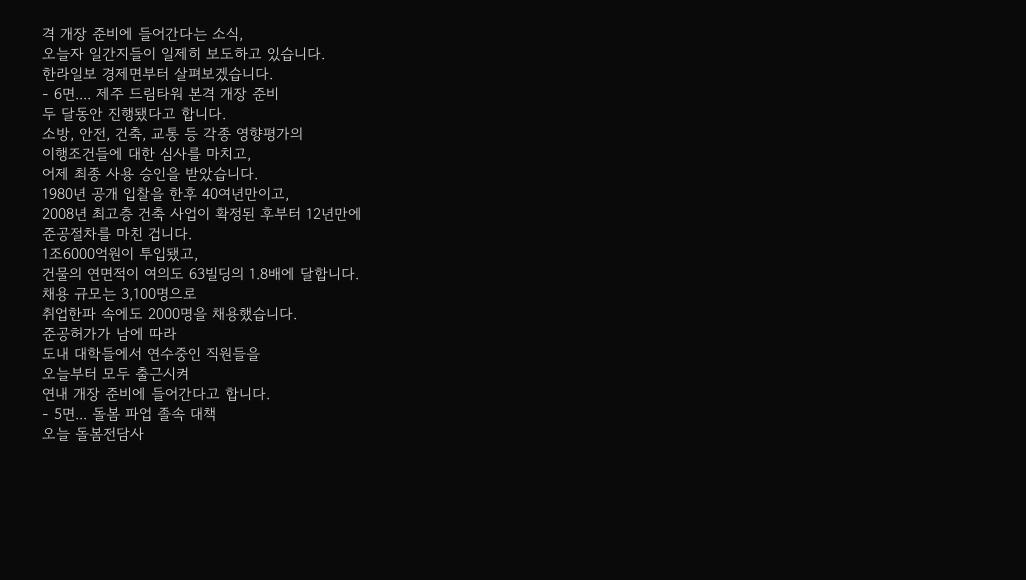격 개장 준비에 들어간다는 소식,
오늘자 일간지들이 일제히 보도하고 있습니다.
한라일보 경제면부터 살펴보겠습니다.
- 6면.... 제주 드림타워 본격 개장 준비
두 달동안 진행됐다고 합니다.
소방, 안전, 건축, 교통 등 각종 영향평가의
이행조건들에 대한 심사를 마치고,
어제 최종 사용 승인을 받았습니다.
1980년 공개 입찰을 한후 40여년만이고,
2008년 최고층 건축 사업이 확정된 후부터 12년만에
준공절차를 마친 겁니다.
1조6000억원이 투입됐고,
건물의 연면적이 여의도 63빌딩의 1.8배에 달합니다.
채용 규모는 3,100명으로
취업한파 속에도 2000명을 채용했습니다.
준공허가가 남에 따라
도내 대학들에서 연수중인 직원들을
오늘부터 모두 출근시켜
연내 개장 준비에 들어간다고 합니다.
- 5면... 돌봄 파업 졸속 대책
오늘 돌봄전담사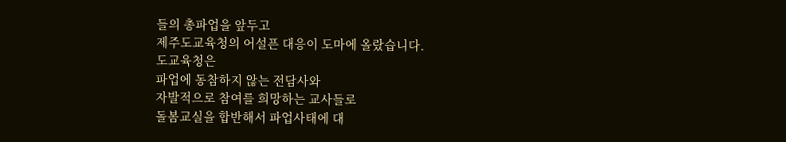들의 총파업을 앞두고
제주도교육청의 어설픈 대응이 도마에 올랐습니다.
도교육청은
파업에 동참하지 않는 전담사와
자발적으로 참여를 희망하는 교사들로
돌봄교실을 합반해서 파업사태에 대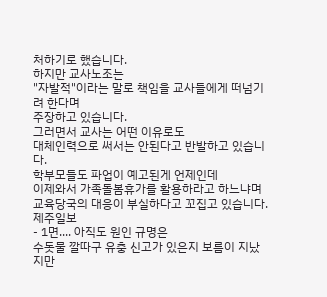처하기로 했습니다.
하지만 교사노조는
"자발적"이라는 말로 책임을 교사들에게 떠넘기려 한다며
주장하고 있습니다.
그러면서 교사는 어떤 이유로도
대체인력으로 써서는 안된다고 반발하고 있습니다.
학부모들도 파업이 예고된게 언제인데
이제와서 가족돌봄휴가를 활용하라고 하느냐며
교육당국의 대응이 부실하다고 꼬집고 있습니다.
제주일보
- 1면.... 아직도 원인 규명은
수돗물 깔따구 유충 신고가 있은지 보름이 지났지만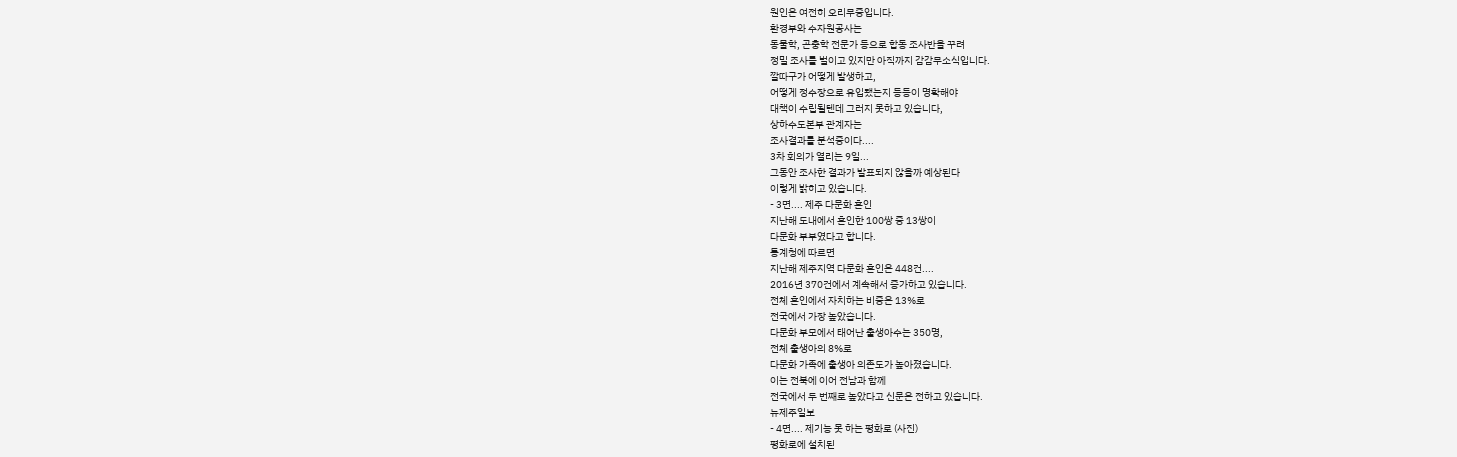원인은 여전히 오리무중입니다.
환경부와 수자원공사는
동물학, 곤충학 전문가 등으로 합동 조사반을 꾸려
정밀 조사를 벌이고 있지만 아직까지 감감무소식입니다.
깔따구가 어떻게 발생하고,
어떻게 정수장으로 유입됐는지 등등이 명확해야
대책이 수립될텐데 그러지 못하고 있습니다,
상하수도본부 관계자는
조사결과를 분석중이다....
3차 회의가 열리는 9일...
그동안 조사한 결과가 발표되지 않을까 예상된다
이렇게 밝히고 있습니다.
- 3면.... 제주 다문화 혼인
지난해 도내에서 혼인한 100쌍 중 13쌍이
다문화 부부였다고 합니다.
통계청에 따르면
지난해 제주지역 다문화 혼인은 448건....
2016년 370건에서 계속해서 증가하고 있습니다.
전체 혼인에서 자치하는 비중은 13%로
전국에서 가장 높았습니다.
다문화 부모에서 태어난 출생아수는 350명,
전체 출생아의 8%로
다문화 가족에 출생아 의존도가 높아졌습니다.
이는 전북에 이어 전남과 함께
전국에서 두 번째로 높았다고 신문은 전하고 있습니다.
뉴제주일보
- 4면.... 제기능 못 하는 평화로 (사진)
평화로에 설치된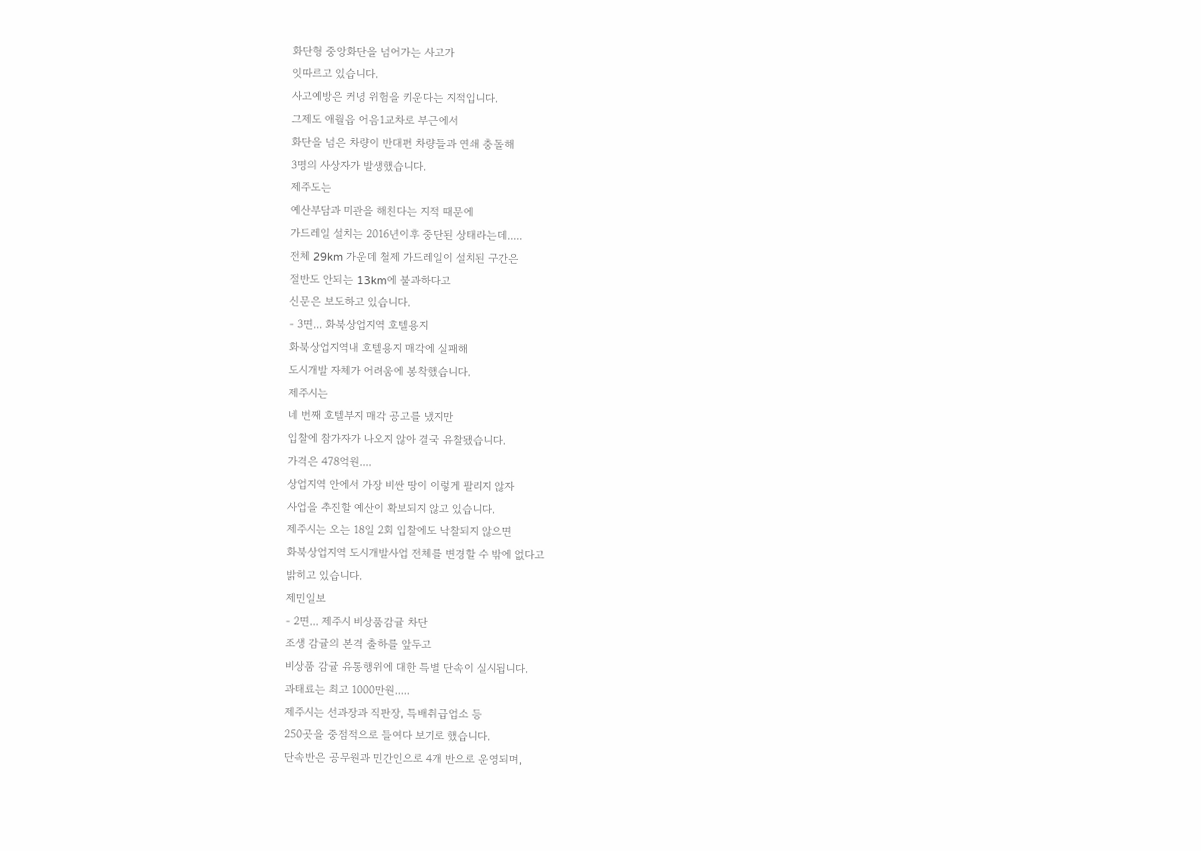화단형 중앙화단을 넘어가는 사고가
잇따르고 있습니다.
사고예방은 커녕 위험을 키운다는 지적입니다.
그제도 애월읍 어음1교차로 부근에서
화단을 넘은 차량이 반대편 차량들과 연쇄 충돌해
3명의 사상자가 발생했습니다.
제주도는
예산부담과 미관을 해친다는 지적 때문에
가드레일 설치는 2016년이후 중단된 상태라는데.....
전체 29km 가운데 철제 가드레일이 설치된 구간은
절반도 안되는 13km에 불과하다고
신문은 보도하고 있습니다.
- 3면... 화북상업지역 호텔용지
화북상업지역내 호텔용지 매각에 실패해
도시개발 자체가 어려움에 봉착했습니다.
제주시는
네 번째 호텔부지 매각 공고를 냈지만
입찰에 참가자가 나오지 않아 결국 유찰됐습니다.
가격은 478억원....
상업지역 안에서 가장 비싼 땅이 이렇게 팔리지 않자
사업을 추진할 예산이 확보되지 않고 있습니다.
제주시는 오는 18일 2회 입찰에도 낙찰되지 않으면
화북상업지역 도시개발사업 전체를 변경할 수 밖에 없다고
밝히고 있습니다.
제민일보
- 2면... 제주시 비상품감귤 차단
조생 감귤의 본격 출하를 앞두고
비상품 감귤 유통행위에 대한 특별 단속이 실시됩니다.
과태료는 최고 1000만원.....
제주시는 선과장과 직판장, 특배취급업소 등
250곳을 중점적으로 들여다 보기로 했습니다.
단속반은 공무원과 민간인으로 4개 반으로 운영되며,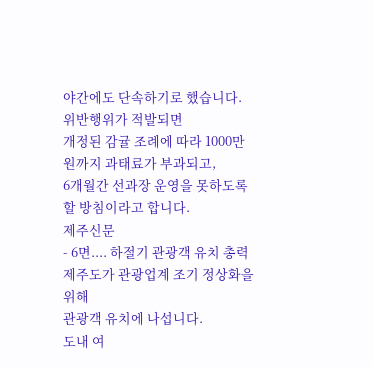야간에도 단속하기로 했습니다.
위반행위가 적발되면
개정된 감귤 조례에 따라 1000만원까지 과태료가 부과되고,
6개월간 선과장 운영을 못하도록 할 방침이라고 합니다.
제주신문
- 6면.... 하절기 관광객 유치 총력
제주도가 관광업계 조기 정상화을 위해
관광객 유치에 나섭니다.
도내 여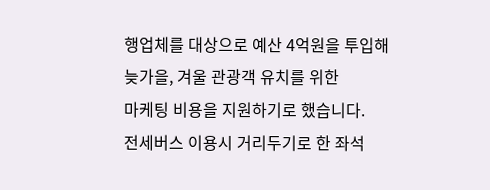행업체를 대상으로 예산 4억원을 투입해
늦가을, 겨울 관광객 유치를 위한
마케팅 비용을 지원하기로 했습니다.
전세버스 이용시 거리두기로 한 좌석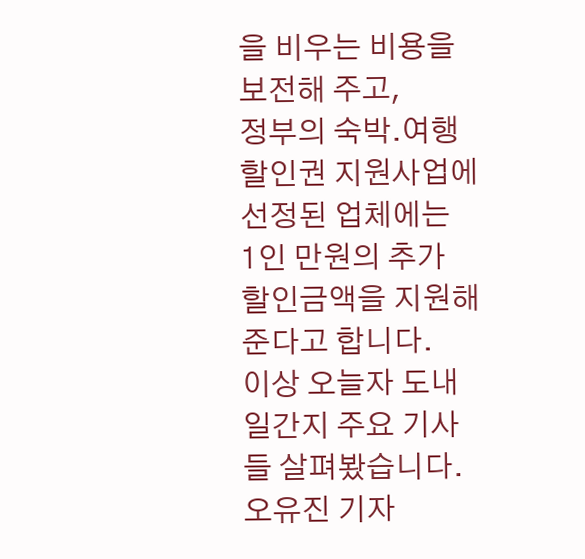을 비우는 비용을 보전해 주고,
정부의 숙박.여행 할인권 지원사업에 선정된 업체에는
1인 만원의 추가 할인금액을 지원해 준다고 합니다.
이상 오늘자 도내 일간지 주요 기사들 살펴봤습니다.
오유진 기자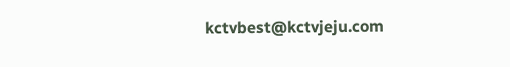kctvbest@kctvjeju.com